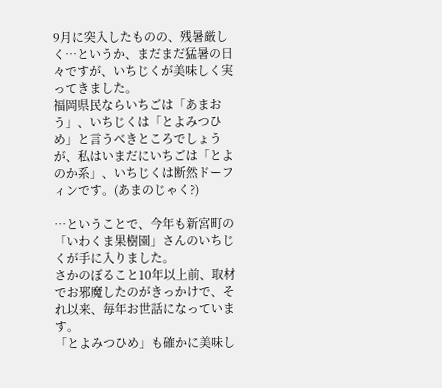9月に突入したものの、残暑厳しく…というか、まだまだ猛暑の日々ですが、いちじくが美味しく実ってきました。
福岡県民ならいちごは「あまおう」、いちじくは「とよみつひめ」と言うべきところでしょうが、私はいまだにいちごは「とよのか系」、いちじくは断然ドーフィンです。(あまのじゃく?)

…ということで、今年も新宮町の「いわくま果樹園」さんのいちじくが手に入りました。
さかのぼること10年以上前、取材でお邪魔したのがきっかけで、それ以来、毎年お世話になっています。
「とよみつひめ」も確かに美味し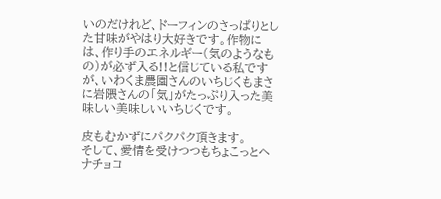いのだけれど、ドーフィンのさっぱりとした甘味がやはり大好きです。作物には、作り手のエネルギー(気のようなもの)が必ず入る!!と信じている私ですが、いわくま農園さんのいちじくもまさに岩隈さんの「気」がたっぷり入った美味しい美味しいいちじくです。

皮もむかずにパクパク頂きます。
そして、愛情を受けつつもちょこっとヘナチョコ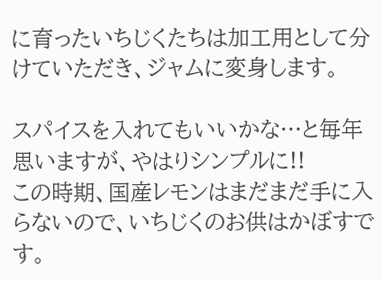に育ったいちじくたちは加工用として分けていただき、ジャムに変身します。

スパイスを入れてもいいかな…と毎年思いますが、やはりシンプルに!!
この時期、国産レモンはまだまだ手に入らないので、いちじくのお供はかぼすです。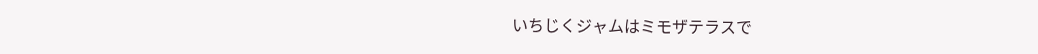いちじくジャムはミモザテラスで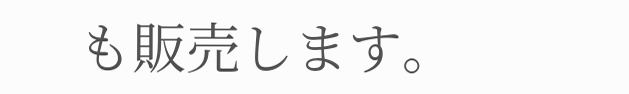も販売します。